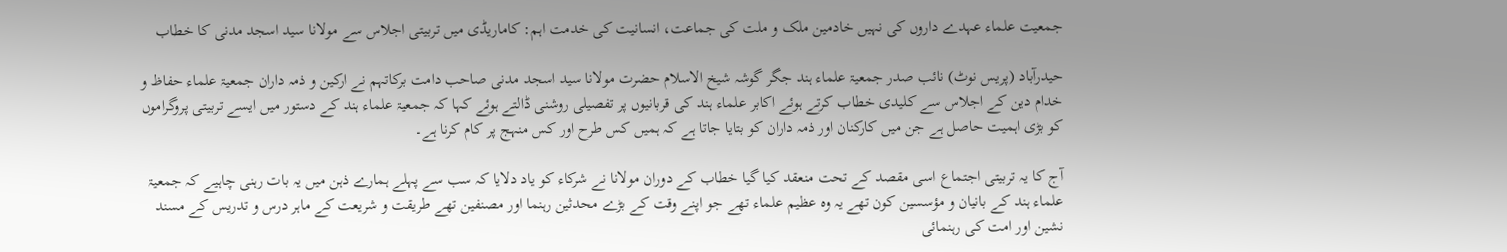جمعیت علماء عہدے داروں کی نہیں خادمین ملک و ملت کی جماعت، انسانیت کی خدمت اہم: کاماریڈی میں تربیتی اجلاس سے مولانا سید اسجد مدنی کا خطاب

حیدرآباد (پریس نوٹ) نائب صدر جمعیۃ علماء ہند جگر گوشہ شیخ الاسلام حضرت مولانا سید اسجد مدنی صاحب دامت برکاتہم نے ارکین و ذمہ داران جمعیۃ علماء حفاظ و خدام دین کے اجلاس سے کلیدی خطاب کرتے ہوئے اکابر علماء ہند کی قربانیوں پر تفصیلی روشنی ڈالتے ہوئے کہا کہ جمعیۃ علماء ہند کے دستور میں ایسے تربیتی پروگراموں کو بڑی اہمیت حاصل ہے جن میں کارکنان اور ذمہ داران کو بتایا جاتا ہے کہ ہمیں کس طرح اور کس منہج پر کام کرنا ہے۔

آج کا یہ تربیتی اجتماع اسی مقصد کے تحت منعقد کیا گیا خطاب کے دوران مولانا نے شرکاء کو یاد دلایا کہ سب سے پہلے ہمارے ذہن میں یہ بات رہنی چاہیے کہ جمعیۃ علماء ہند کے بانیان و مؤسسین کون تھے یہ وہ عظیم علماء تھے جو اپنے وقت کے بڑے محدثین رہنما اور مصنفین تھے طریقت و شریعت کے ماہر درس و تدریس کے مسند نشین اور امت کی رہنمائی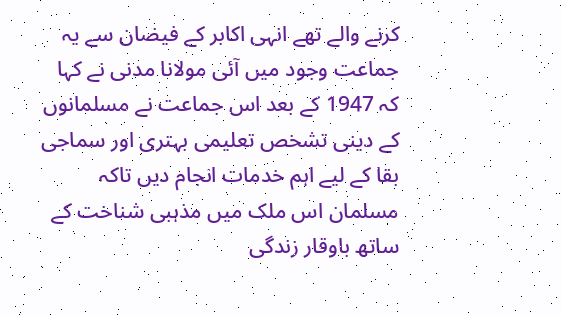کرنے والے تھے انہی اکابر کے فیضان سے یہ جماعت وجود میں آئی مولانا مدنی نے کہا کہ 1947 کے بعد اس جماعت نے مسلمانوں کے دینی تشخص تعلیمی بہتری اور سماجی بقا کے لیے اہم خدمات انجام دیں تاکہ مسلمان اس ملک میں مذہبی شناخت کے ساتھ باوقار زندگی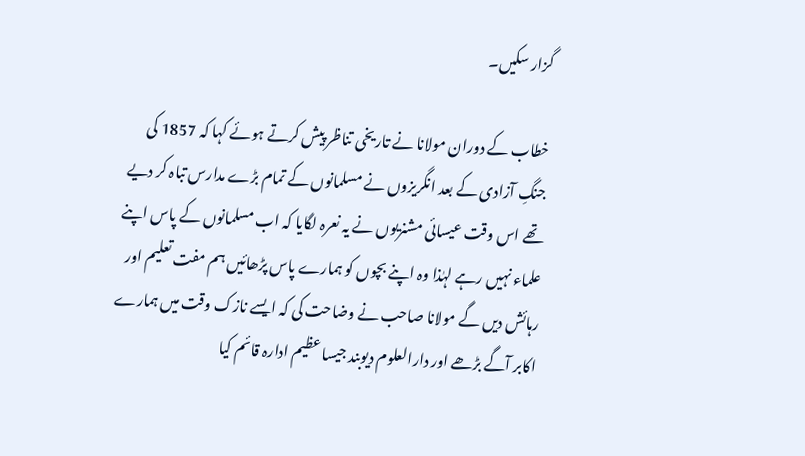گزار سکیں۔

خطاب کے دوران مولانا نے تاریخی تناظر پیش کرتے ہوئے کہا کہ 1857 کی جنگِ آزادی کے بعد انگریزوں نے مسلمانوں کے تمام بڑے مدارس تباہ کر دیے تھے اس وقت عیسائی مشنریوں نے یہ نعرہ لگایا کہ اب مسلمانوں کے پاس اپنے علماء نہیں رہے لہٰذا وہ اپنے بچوں کو ہمارے پاس پڑھائیں ہم مفت تعلیم اور رہائش دیں گے مولانا صاحب نے وضاحت کی کہ ایسے نازک وقت میں ہمارے اکابر آگے بڑھے اور دارالعلوم دیوبند جیسا عظیم ادارہ قائم کیا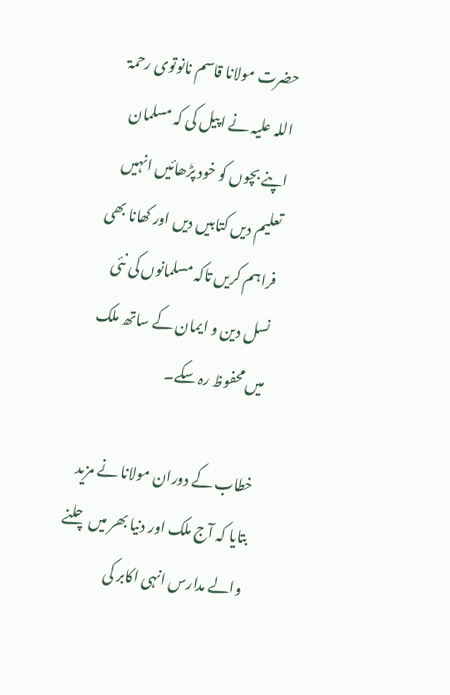حضرت مولانا قاسم نانوتوی رحمۃ اللہ علیہ نے اپیل کی کہ مسلمان اپنے بچوں کو خود پڑھائیں انہیں تعلیم دیں کتابیں دیں اور کھانا بھی فراہم کریں تاکہ مسلمانوں کی نئی نسل دین و ایمان کے ساتھ ملک میں محفوظ رہ سکے۔

خطاب کے دوران مولانا نے مزید بتایا کہ آج ملک اور دنیا بھر میں چلنے والے مدارس انہی اکابر کی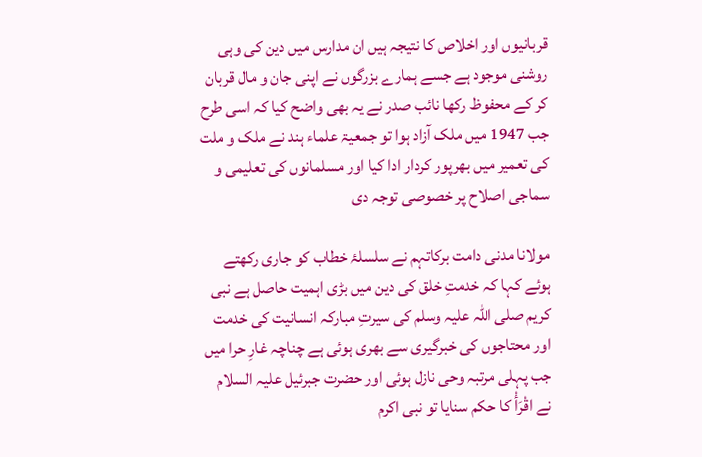قربانیوں اور اخلاص کا نتیجہ ہیں ان مدارس میں دین کی وہی روشنی موجود ہے جسے ہمارے بزرگوں نے اپنی جان و مال قربان کر کے محفوظ رکھا نائب صدر نے یہ بھی واضح کیا کہ اسی طرح جب 1947 میں ملک آزاد ہوا تو جمعیۃ علماء ہند نے ملک و ملت کی تعمیر میں بھرپور کردار ادا کیا اور مسلمانوں کی تعلیمی و سماجی اصلاح پر خصوصی توجہ دی

مولانا مدنی دامت برکاتہم نے سلسلۂ خطاب کو جاری رکھتے ہوئے کہا کہ خدمتِ خلق کی دین میں بڑی اہمیت حاصل ہے نبی کریم صلی اللہ علیہ وسلم کی سیرتِ مبارکہ انسانیت کی خدمت اور محتاجوں کی خبرگیری سے بھری ہوئی ہے چناچہ غارِ حرا میں جب پہلی مرتبہ وحی نازل ہوئی اور حضرت جبرئیل علیہ السلام نے اقْرَأْ کا حکم سنایا تو نبی اکرم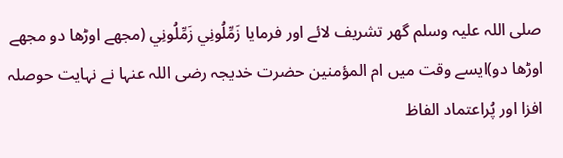صلی اللہ علیہ وسلم گھر تشریف لائے اور فرمایا زَمِّلُونِي زَمِّلُونِي (مجھے اوڑھا دو مجھے اوڑھا دو)ایسے وقت میں ام المؤمنین حضرت خدیجہ رضی اللہ عنہا نے نہایت حوصلہ افزا اور پُراعتماد الفاظ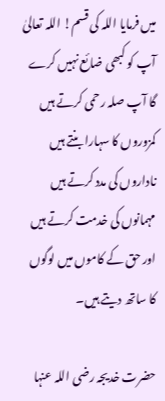میں فرمایا اللہ کی قسم! اللہ تعالیٰ آپ کو کبھی ضائع نہیں کرے گا آپ صلہ رحمی کرتے ہیں کمزوروں کا سہارا بنتے ہیں ناداروں کی مدد کرتے ہیں مہمانوں کی خدمت کرتے ہیں اور حق کے کاموں میں لوگوں کا ساتھ دیتے ہیں۔

حضرت خدیجہ رضی اللہ عنہا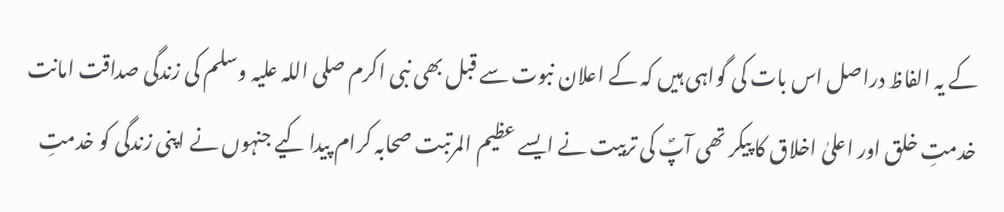کے یہ الفاظ دراصل اس بات کی گواہی ہیں کہ کے اعلان نبوت سے قبل بھی نبی اکرم صلی اللہ علیہ وسلم کی زندگی صداقت امانت خدمتِ خلق اور اعلیٰ اخلاق کا پیکر تھی آپؐ کی تربیت نے ایسے عظیم المرتبت صحابہ کرام پیدا کیے جنہوں نے اپنی زندگی کو خدمتِ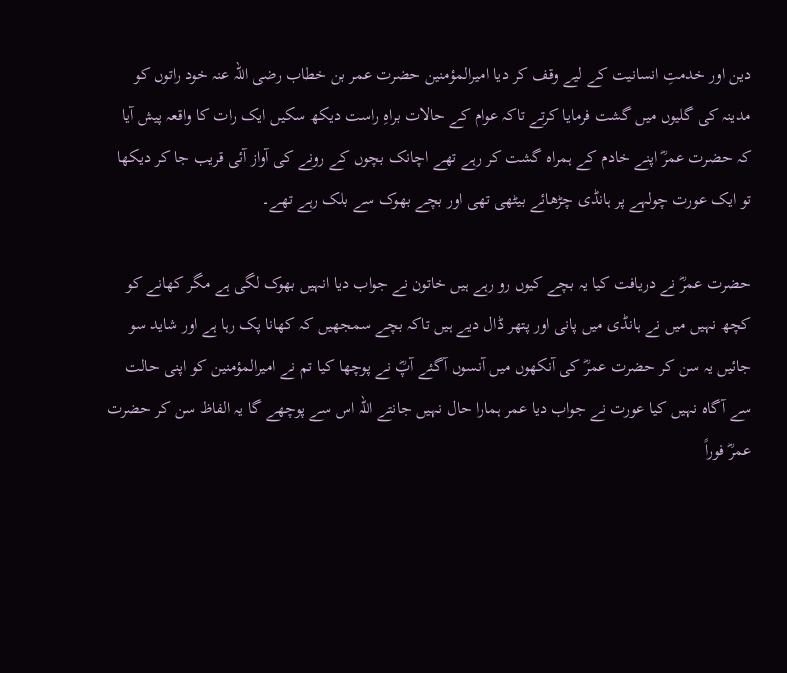دین اور خدمتِ انسانیت کے لیے وقف کر دیا امیرالمؤمنین حضرت عمر بن خطاب رضی اللہ عنہ خود راتوں کو مدینہ کی گلیوں میں گشت فرمایا کرتے تاکہ عوام کے حالات براہِ راست دیکھ سکیں ایک رات کا واقعہ پیش آیا کہ حضرت عمرؓ اپنے خادم کے ہمراہ گشت کر رہے تھے اچانک بچوں کے رونے کی آواز آئی قریب جا کر دیکھا تو ایک عورت چولہے پر ہانڈی چڑھائے بیٹھی تھی اور بچے بھوک سے بلک رہے تھے۔

حضرت عمرؓ نے دریافت کیا یہ بچے کیوں رو رہے ہیں خاتون نے جواب دیا انہیں بھوک لگی ہے مگر کھانے کو کچھ نہیں میں نے ہانڈی میں پانی اور پتھر ڈال دیے ہیں تاکہ بچے سمجھیں کہ کھانا پک رہا ہے اور شاید سو جائیں یہ سن کر حضرت عمرؓ کی آنکھوں میں آنسوں آگئے آپؓ نے پوچھا کیا تم نے امیرالمؤمنین کو اپنی حالت سے آگاہ نہیں کیا عورت نے جواب دیا عمر ہمارا حال نہیں جانتے اللہ اس سے پوچھے گا یہ الفاظ سن کر حضرت عمرؓ فوراً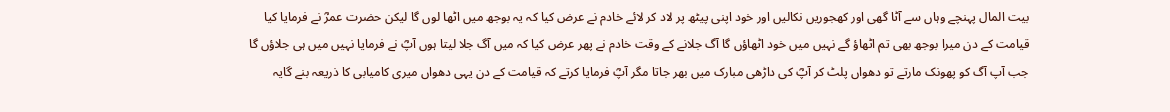بیت المال پہنچے وہاں سے آٹا گھی اور کھجوریں نکالیں اور خود اپنی پیٹھ پر لاد کر لائے خادم نے عرض کیا کہ یہ بوجھ میں اٹھا لوں گا لیکن حضرت عمرؓ نے فرمایا کیا قیامت کے دن میرا بوجھ بھی تم اٹھاؤ گے نہیں میں خود اٹھاؤں گا آگ جلانے کے وقت خادم نے پھر عرض کیا کہ میں آگ جلا لیتا ہوں آپؓ نے فرمایا نہیں میں ہی جلاؤں گا جب آپ آگ کو پھونک مارتے تو دھواں پلٹ کر آپؓ کی داڑھی مبارک میں بھر جاتا مگر آپؓ فرمایا کرتے کہ قیامت کے دن یہی دھواں میری کامیابی کا ذریعہ بنے گایہ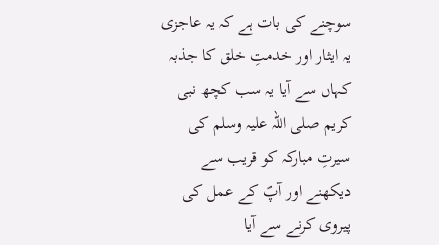سوچنے کی بات ہے کہ یہ عاجزی یہ ایثار اور خدمتِ خلق کا جذبہ کہاں سے آیا یہ سب کچھ نبی کریم صلی اللہ علیہ وسلم کی سیرتِ مبارکہ کو قریب سے دیکھنے اور آپؐ کے عمل کی پیروی کرنے سے آیا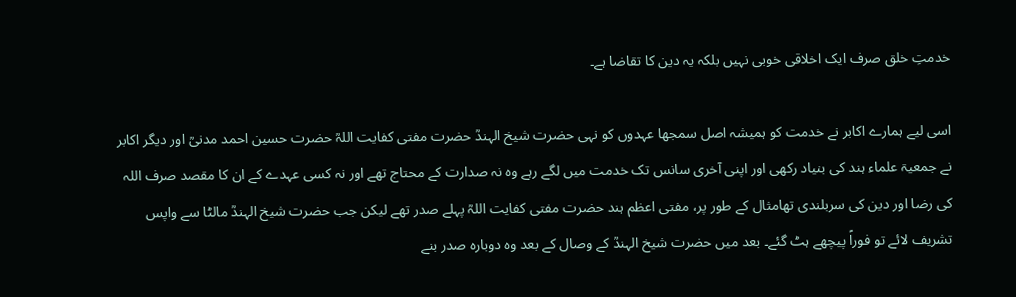خدمتِ خلق صرف ایک اخلاقی خوبی نہیں بلکہ یہ دین کا تقاضا ہے۔

اسی لیے ہمارے اکابر نے خدمت کو ہمیشہ اصل سمجھا عہدوں کو نہی حضرت شیخ الہندؒ حضرت مفتی کفایت اللہؒ حضرت حسین احمد مدنیؒ اور دیگر اکابر نے جمعیۃ علماء ہند کی بنیاد رکھی اور اپنی آخری سانس تک خدمت میں لگے رہے وہ نہ صدارت کے محتاج تھے اور نہ کسی عہدے کے ان کا مقصد صرف اللہ کی رضا اور دین کی سربلندی تھامثال کے طور پر، مفتی اعظم ہند حضرت مفتی کفایت اللہؒ پہلے صدر تھے لیکن جب حضرت شیخ الہندؒ مالٹا سے واپس تشریف لائے تو فوراً پیچھے ہٹ گئے۔ بعد میں حضرت شیخ الہندؒ کے وصال کے بعد وہ دوبارہ صدر بنے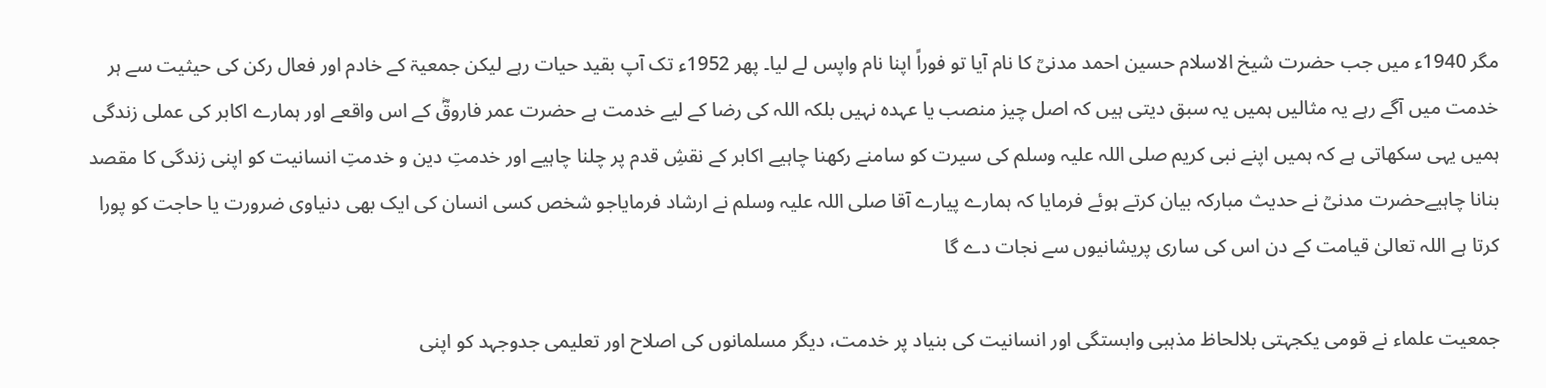مگر 1940ء میں جب حضرت شیخ الاسلام حسین احمد مدنیؒ کا نام آیا تو فوراً اپنا نام واپس لے لیا۔ پھر 1952ء تک آپ بقید حیات رہے لیکن جمعیۃ کے خادم اور فعال رکن کی حیثیت سے ہر خدمت میں آگے رہے یہ مثالیں ہمیں یہ سبق دیتی ہیں کہ اصل چیز منصب یا عہدہ نہیں بلکہ اللہ کی رضا کے لیے خدمت ہے حضرت عمر فاروقؓ کے اس واقعے اور ہمارے اکابر کی عملی زندگی ہمیں یہی سکھاتی ہے کہ ہمیں اپنے نبی کریم صلی اللہ علیہ وسلم کی سیرت کو سامنے رکھنا چاہیے اکابر کے نقشِ قدم پر چلنا چاہیے اور خدمتِ دین و خدمتِ انسانیت کو اپنی زندگی کا مقصد بنانا چاہیےحضرت مدنیؒ نے حدیث مبارکہ بیان کرتے ہوئے فرمایا کہ ہمارے پیارے آقا صلی اللہ علیہ وسلم نے ارشاد فرمایاجو شخص کسی انسان کی ایک بھی دنیاوی ضرورت یا حاجت کو پورا کرتا ہے اللہ تعالیٰ قیامت کے دن اس کی ساری پریشانیوں سے نجات دے گا

جمعیت علماء نے قومی یکجہتی بلالحاظ مذہبی وابستگی اور انسانیت کی بنیاد پر خدمت، دیگر مسلمانوں کی اصلاح اور تعلیمی جدوجہد کو اپنی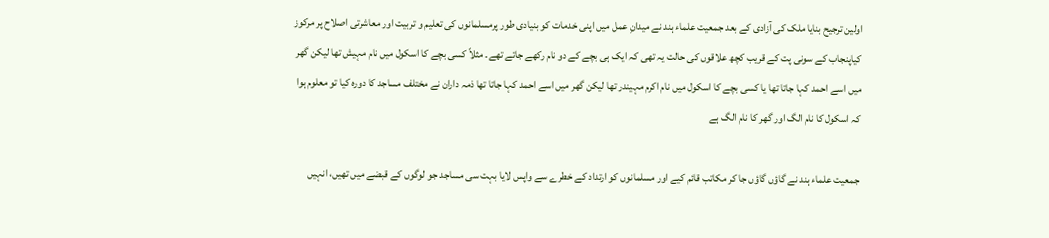اولین ترجیح بنایا ملک کی آزادی کے بعد جمعیت علماء ہند نے میدانِ عمل میں اپنی خدمات کو بنیادی طور پرمسلمانوں کی تعلیم و تربیت اور معاشرتی اصلاح پر مرکوز کیاپنجاب کے سونی پت کے قریب کچھ علاقوں کی حالت یہ تھی کہ ایک ہی بچے کے دو نام رکھے جاتے تھے۔ مثلاً کسی بچے کا اسکول میں نام مہیش تھا لیکن گھر میں اسے احمد کہا جاتا تھا یا کسی بچے کا اسکول میں نام اکرم مہیندر تھا لیکن گھر میں اسے احمد کہا جاتا تھا ذمہ داران نے مختلف مساجد کا دورہ کیا تو معلوم ہوا کہ اسکول کا نام الگ اور گھر کا نام الگ ہے

جمعیت علماء ہند نے گاؤں گاؤں جا کر مکاتب قائم کیے اور مسلمانوں کو ارتداد کے خطرے سے واپس لایا بہت سی مساجد جو لوگوں کے قبضے میں تھیں، انہیں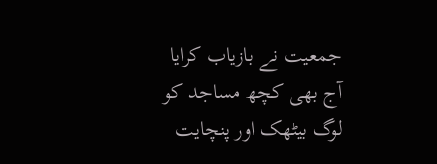جمعیت نے بازیاب کرایا آج بھی کچھ مساجد کو لوگ بیٹھک اور پنچایت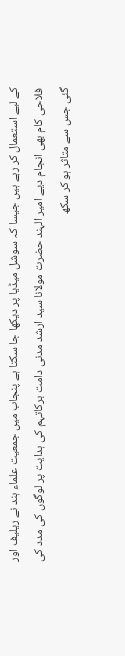کے لیے استعمال کر رہے ہیں جیسا کہ سوشل میڈیا پر دیکھا جا سکتا ہے پنجاب میں جمعیت علماء ہند نے ریلیف اور فلاحی کام بھی انجام دیے امیر الہند حضرت مولانا سید ارشد مدنی دامت برکاتہم کی ہدایت پر لوگوں کی مدد کی گئی جس سے متاثر ہو کر سکھ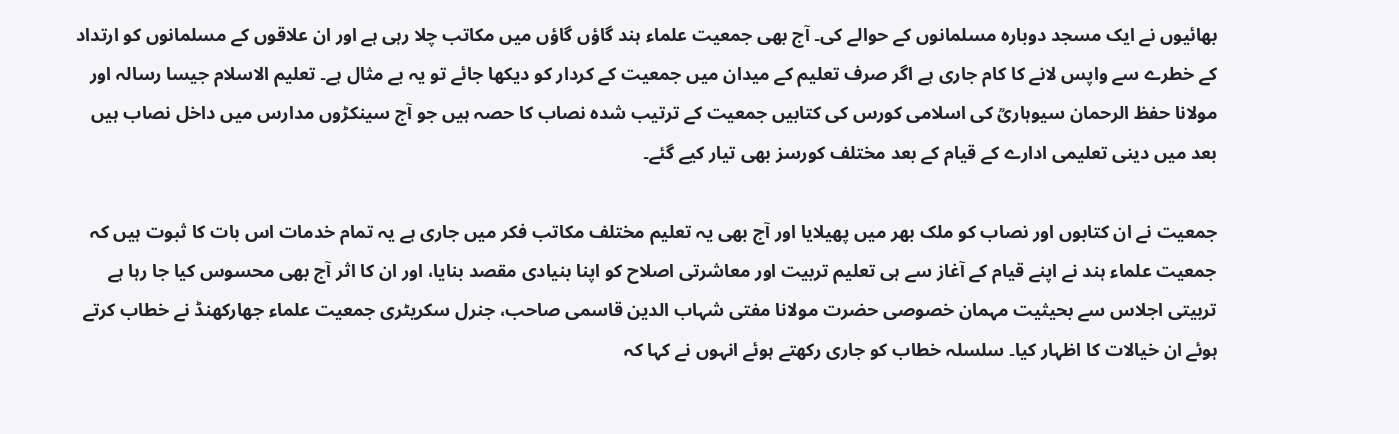بھائیوں نے ایک مسجد دوبارہ مسلمانوں کے حوالے کی۔ آج بھی جمعیت علماء ہند گاؤں گاؤں میں مکاتب چلا رہی ہے اور ان علاقوں کے مسلمانوں کو ارتداد کے خطرے سے واپس لانے کا کام جاری ہے اگر صرف تعلیم کے میدان میں جمعیت کے کردار کو دیکھا جائے تو یہ بے مثال ہے۔ تعلیم الاسلام جیسا رسالہ اور مولانا حفظ الرحمان سیوہاریؒ کی اسلامی کورس کی کتابیں جمعیت کے ترتیب شدہ نصاب کا حصہ ہیں جو آج سینکڑوں مدارس میں داخل نصاب ہیں بعد میں دینی تعلیمی ادارے کے قیام کے بعد مختلف کورسز بھی تیار کیے گئے۔

جمعیت نے ان کتابوں اور نصاب کو ملک بھر میں پھیلایا اور آج بھی یہ تعلیم مختلف مکاتب فکر میں جاری ہے یہ تمام خدمات اس بات کا ثبوت ہیں کہ جمعیت علماء ہند نے اپنے قیام کے آغاز سے ہی تعلیم تربیت اور معاشرتی اصلاح کو اپنا بنیادی مقصد بنایا، اور ان کا اثر آج بھی محسوس کیا جا رہا ہے تربیتی اجلاس سے بحیثیت مہمان خصوصی حضرت مولانا مفتی شہاب الدین قاسمی صاحب، جنرل سکریٹری جمعیت علماء جھارکھنڈ نے خطاب کرتے ہوئے ان خیالات کا اظہار کیا۔ سلسلہ خطاب کو جاری رکھتے ہوئے انہوں نے کہا کہ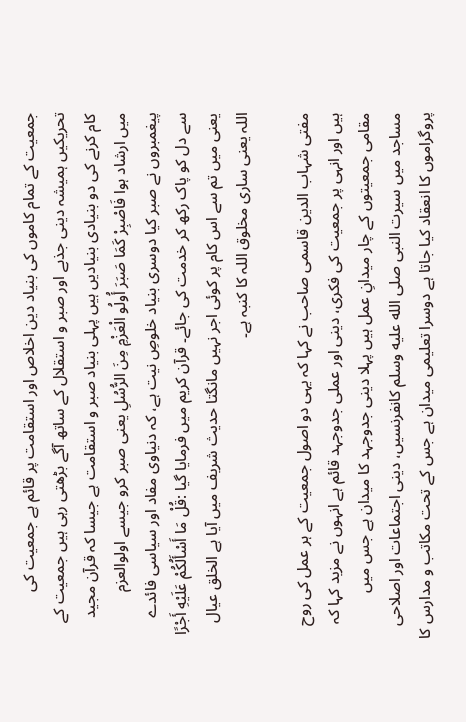جمعیت کے تمام کاموں کی بنیاد دین اخلاص اور استقامت پر قائم ہے جمعیت کی تحریکیں ہمیشہ دینی جذبے اور صبر و استقلال کے ساتھ آگے بڑھتی رہی ہیں جمعیت کے کام کرنے کی دو بنیادی بنیادیں ہیں پہلی بنیاد صبر و استقامت ہے جیسا کہ قرآن مجید میں ارشاد ہوا فَاصْبِرْ كَمَا صَبَرَ أُولُو الْعَزْمِ مِنَ الرُّسُلِ یعنی صبر کرو جیسے اولوالعزم پیغمبروں نے صبر کیا دوسری بنیاد خلوصِ نیت ہے، کہ دنیاوی مفاد اور سیاسی فائدے سے دل کو پاک رکھ کر خدمت کی جائے۔ قرآن کریم میں فرمایا گیا :قُلْ مَا أَسْأَلُكُمْ عَلَيْهِ أَجْرًا یعنی میں تم سے اس کام پر کوئی اجر نہیں مانگتا حدیث شریف میں آیا ہے الخلق عیال اللہ یعنی ساری مخلوق اللہ کا کنبہ ہے۔

مفتی شہاب الدین قاسمی صاحب نے کہا کہ یہی دو اصول جمعیت کے ہر عمل کی روح ہیں اور انہی پر جمعیت کی فکری، دینی اور عملی جدوجہد قائم ہے انہوں نے مزید کہا کہ مقامی جمعیتوں کے چار میدانِ عمل ہیں پہلا دینی جدوجہد کا میدان ہے جس میں مساجد میں سیرت النبی صلى الله عليه وسلم کانفرنسیں، دینی اجتماعات اور اصلاحی پروگراموں کا انعقاد کیا جاتا ہے دوسرا تعلیمی میدان ہے جس کے تحت مکاتب و مدارس کا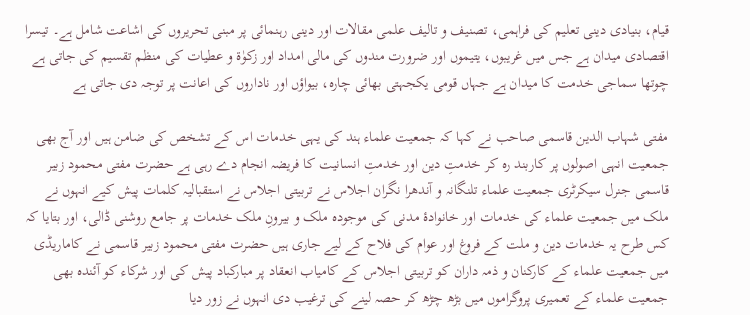قیام، بنیادی دینی تعلیم کی فراہمی، تصنیف و تالیف علمی مقالات اور دینی رہنمائی پر مبنی تحریروں کی اشاعت شامل ہے۔ تیسرا اقتصادی میدان ہے جس میں غریبوں، یتیموں اور ضرورت مندوں کی مالی امداد اور زکوٰۃ و عطیات کی منظم تقسیم کی جاتی ہے چوتھا سماجی خدمت کا میدان ہے جہاں قومی یکجہتی بھائی چارہ، بیواؤں اور ناداروں کی اعانت پر توجہ دی جاتی ہے

مفتی شہاب الدین قاسمی صاحب نے کہا کہ جمعیت علماء ہند کی یہی خدمات اس کے تشخص کی ضامن ہیں اور آج بھی جمعیت انہی اصولوں پر کاربند رہ کر خدمتِ دین اور خدمتِ انسانیت کا فریضہ انجام دے رہی ہے حضرت مفتی محمود زبیر قاسمی جنرل سیکرٹری جمعیت علماء تلنگانہ و آندھرا نگران اجلاس نے تربیتی اجلاس نے استقبالیہ کلمات پیش کیے انہوں نے ملک میں جمعیت علماء کی خدمات اور خانوادۂ مدنی کی موجودہ ملک و بیرونِ ملک خدمات پر جامع روشنی ڈالی، اور بتایا کہ کس طرح یہ خدمات دین و ملت کے فروغ اور عوام کی فلاح کے لیے جاری ہیں حضرت مفتی محمود زبیر قاسمی نے کاماریڈی میں جمعیت علماء کے کارکنان و ذمہ داران کو تربیتی اجلاس کے کامیاب انعقاد پر مبارکباد پیش کی اور شرکاء کو آئندہ بھی جمعیت علماء کے تعمیری پروگراموں میں بڑھ چڑھ کر حصہ لینے کی ترغیب دی انہوں نے زور دیا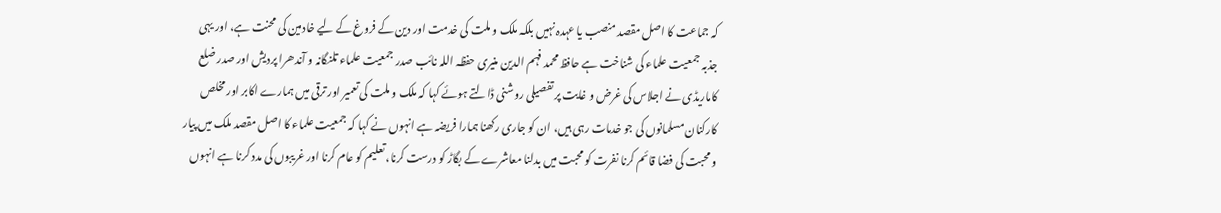کہ جماعت کا اصل مقصد منصب یا عہدہ نہیں بلکہ ملک و ملت کی خدمت اور دین کے فروغ کے لیے خادمین کی محنت ہے، اور یہی جذبہ جمعیت علماء کی شناخت ہے حافظ محمد فہم الدین منیری حفظہ اللہ نائب صدر جمعیت علماء تلنگانہ و آندھرا پردیش اور صدر ضلع کاماریڈی نے اجلاس کی غرض و غایت پر تفصیلی روشنی ڈالتے ہوئے کہا کہ ملک و ملت کی تعمیر اور ترقی میں ہمارے اکابر اور مخلص کارکنان مسلمانوں کی جو خدمات رہی ہیں، ان کو جاری رکھنا ہمارا فریضہ ہے انہوں نے کہا کہ جمعیت علماء کا اصل مقصد ملک میں پیار و محبت کی فضا قائم کرنا نفرت کو محبت میں بدلنا معاشرے کے بگاڑ کو درست کرنا، تعلیم کو عام کرنا اور غریبوں کی مدد کرنا ہے انہوں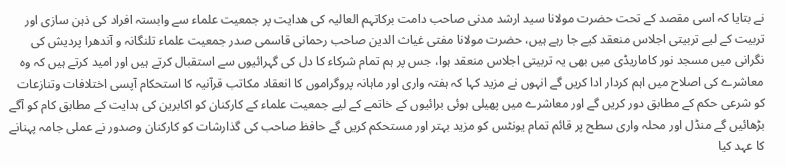نے بتایا کہ اسی مقصد کے تحت حضرت مولانا سید ارشد مدنی صاحب دامت برکاتہم العالیہ کی ھدایت پر جمعیت علماء سے وابستہ افراد کی ذہن سازی اور تربیت کے لیے تربیتی اجلاس منعقد کیے جا رہے ہیں، حضرت مولانا مفتی غیاث الدین صاحب رحمانی قاسمی صدر جمعیت علماء تلنگانہ و آندھرا پردیش کی نگرانی میں مسجد نور کاماریڈی میں بھی یہ تربیتی اجلاس منعقد ہوا، جس پر ہم تمام شرکاء کا دل کی گہرائیوں سے استقبال کرتے ہیں اور امید کرتے ہیں کہ وہ معاشرے کی اصلاح میں اہم کردار ادا کریں گے انہوں نے مزید کہا کہ ہفتہ واری اور ماہانہ پروگراموں کا انعقاد مکاتب قرآنیہ کا استحکام آپسی اختلافات وتنازعات کو شرعی حکم کے مطابق دور کریں گے اور معاشرے میں پھیلی ہوئی برائیوں کے خاتمے کے لیے جمعیت علماء کے کارکنان کو اکابرین کی ہدایت کے مطابق کام کو آگے بڑھائیں گے منڈل اور محلہ واری سطح پر قائم تمام یونٹس کو مزید بہتر اور مستحکم کریں گے حافظ صاحب کی گذارشات کو کارکنان وصدور نے عملی جامہ پہنانے کا عہد کیا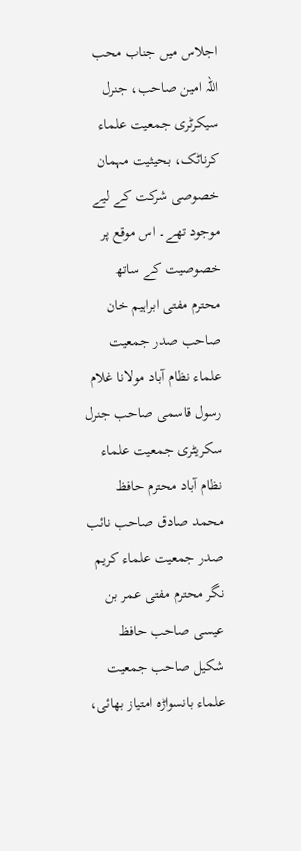اجلاس میں جناب محب اللہ امین صاحب، جنرل سیکرٹری جمعیت علماء کرناٹک، بحیثیت مہمان خصوصی شرکت کے لیے موجود تھے۔ اس موقع پر خصوصیت کے ساتھ محترم مفتی ابراہیم خان صاحب صدر جمعیت علماء نظام آباد مولانا غلام رسول قاسمی صاحب جنرل سکریٹری جمعیت علماء نظام آباد محترم حافظ محمد صادق صاحب نائب صدر جمعیت علماء کریم نگر محترم مفتی عمر بن عیسی صاحب حافظ شکیل صاحب جمعیت علماء بانسواڑہ امتیاز بھائی،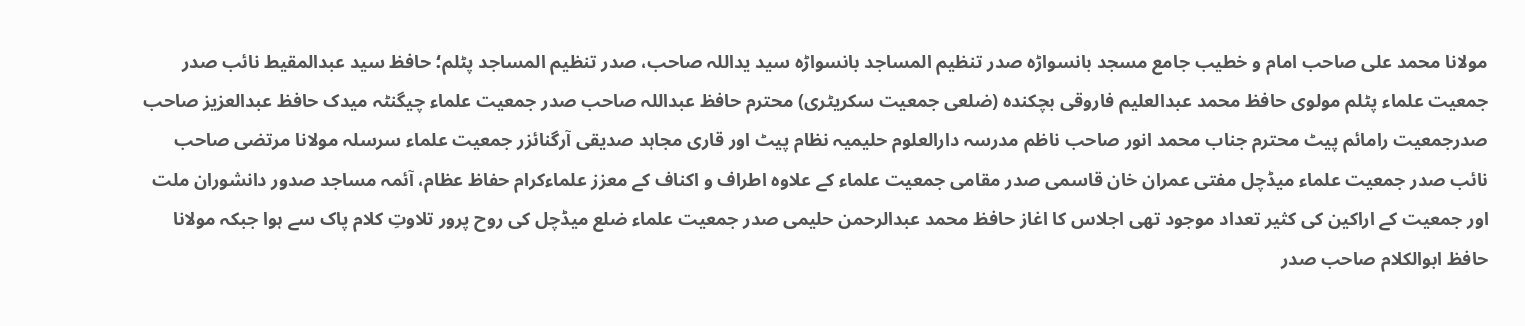مولانا محمد علی صاحب امام و خطیب جامع مسجد بانسواڑہ صدر تنظیم المساجد بانسواڑہ سید یداللہ صاحب، صدر تنظیم المساجد پٹلم؛ حافظ سید عبدالمقیط نائب صدر جمعیت علماء پٹلم مولوی حافظ محمد عبدالعلیم فاروقی بچکندہ (ضلعی جمعیت سکریٹری) محترم حافظ عبداللہ صاحب صدر جمعیت علماء چیگنٹہ میدک حافظ عبدالعزیز صاحب صدرجمعیت رامائم پیٹ محترم جناب محمد انور صاحب ناظم مدرسہ دارالعلوم حلیمیہ نظام پیٹ اور قاری مجاہد صدیقی آرگنائزر جمعیت علماء سرسلہ مولانا مرتضی صاحب نائب صدر جمعیت علماء میڈچل مفتی عمران خان قاسمی صدر مقامی جمعیت علماء کے علاوہ اطراف و اکناف کے معزز علماءکرام حفاظ عظام، آئمہ مساجد صدور دانشوران ملت اور جمعیت کے اراکین کی کثیر تعداد موجود تھی اجلاس کا اغاز حافظ محمد عبدالرحمن حلیمی صدر جمعیت علماء ضلع میڈچل کی روح پرور تلاوتِ کلام پاک سے ہوا جبکہ مولانا حافظ ابوالکلام صاحب صدر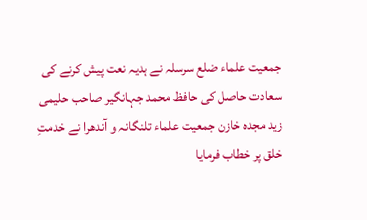جمعیت علماء ضلع سرسلہ نے ہدیہ نعت پیش کرنے کی سعادت حاصل کی حافظ محمد جہانگیر صاحب حلیمی زید مجدہ خازن جمعیت علماء تلنگانہ و آندھرا نے خدمتِ خلق پر خطاب فرمایا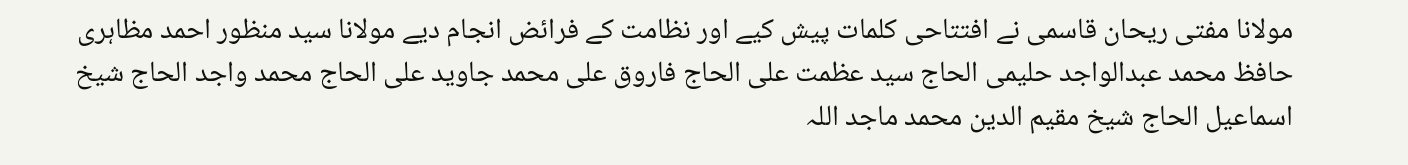مولانا مفتی ریحان قاسمی نے افتتاحی کلمات پیش کیے اور نظامت کے فرائض انجام دیے مولانا سید منظور احمد مظاہری حافظ محمد عبدالواجد حلیمی الحاج سید عظمت علی الحاج فاروق علی محمد جاوید علی الحاج محمد واجد الحاج شیخ اسماعیل الحاج شیخ مقیم الدین محمد ماجد اللہ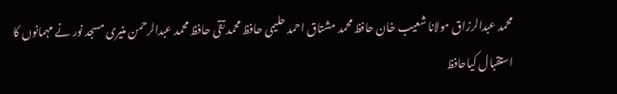محمد عبدالرزاق مولانا شعیب خان حافظ محمد مشتاق احمد حلیمی حافظ محمد تقی حافظ محمد عبدالرحمن منیری مسجد نور نے مہمانوں کا استقبال کیاحافظ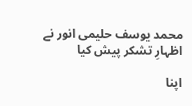محمد یوسف حلیمی انور نے اظہارِ تشکر پیش کیا

اپنا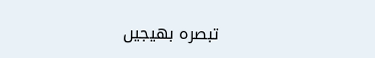تبصرہ بھیجیں